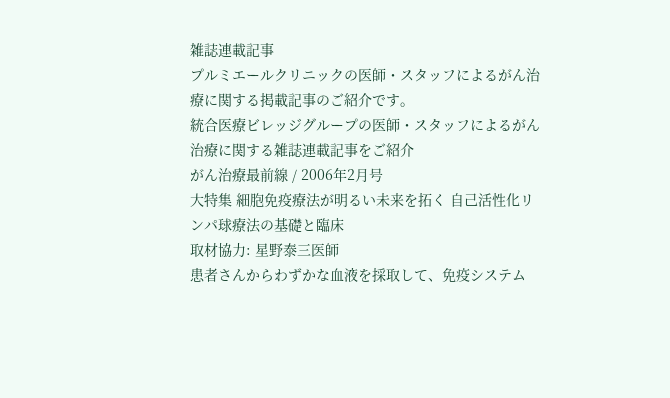雑誌連載記事
プルミエールクリニックの医師・スタッフによるがん治療に関する掲載記事のご紹介です。
統合医療ビレッジグループの医師・スタッフによるがん治療に関する雑誌連載記事をご紹介
がん治療最前線 / 2006年2月号
大特集 細胞免疫療法が明るい未来を拓く 自己活性化リンパ球療法の基礎と臨床
取材協力: 星野泰三医師
患者さんからわずかな血液を採取して、免疫システム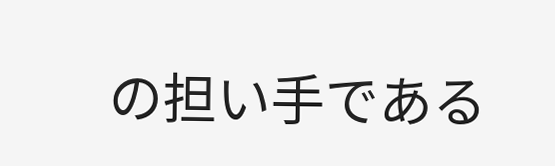の担い手である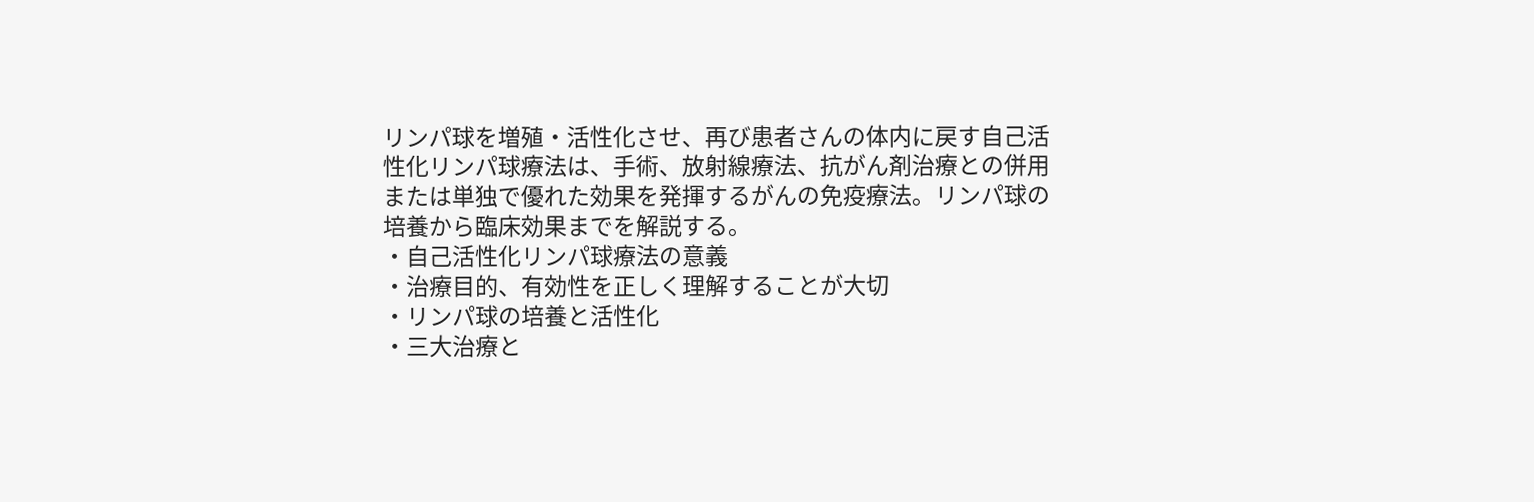リンパ球を増殖・活性化させ、再び患者さんの体内に戻す自己活性化リンパ球療法は、手術、放射線療法、抗がん剤治療との併用または単独で優れた効果を発揮するがんの免疫療法。リンパ球の培養から臨床効果までを解説する。
・自己活性化リンパ球療法の意義
・治療目的、有効性を正しく理解することが大切
・リンパ球の培養と活性化
・三大治療と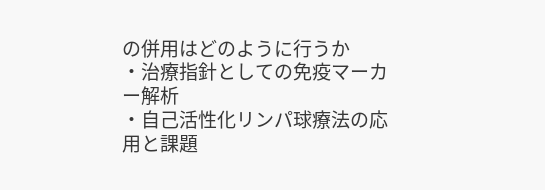の併用はどのように行うか
・治療指針としての免疫マーカー解析
・自己活性化リンパ球療法の応用と課題